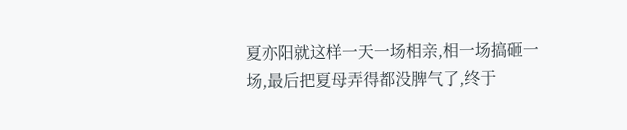夏亦阳就这样一天一场相亲,相一场搞砸一场,最后把夏母弄得都没脾气了,终于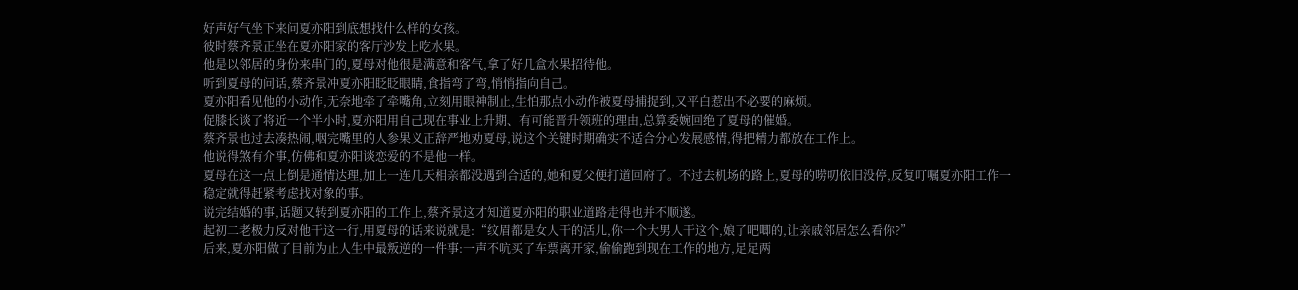好声好气坐下来问夏亦阳到底想找什么样的女孩。
彼时蔡齐景正坐在夏亦阳家的客厅沙发上吃水果。
他是以邻居的身份来串门的,夏母对他很是满意和客气,拿了好几盒水果招待他。
听到夏母的问话,蔡齐景冲夏亦阳眨眨眼睛,食指弯了弯,悄悄指向自己。
夏亦阳看见他的小动作,无奈地牵了牵嘴角,立刻用眼神制止,生怕那点小动作被夏母捕捉到,又平白惹出不必要的麻烦。
促膝长谈了将近一个半小时,夏亦阳用自己现在事业上升期、有可能晋升领班的理由,总算委婉回绝了夏母的催婚。
蔡齐景也过去凑热闹,咽完嘴里的人参果义正辞严地劝夏母,说这个关键时期确实不适合分心发展感情,得把精力都放在工作上。
他说得煞有介事,仿佛和夏亦阳谈恋爱的不是他一样。
夏母在这一点上倒是通情达理,加上一连几天相亲都没遇到合适的,她和夏父便打道回府了。不过去机场的路上,夏母的唠叨依旧没停,反复叮嘱夏亦阳工作一稳定就得赶紧考虑找对象的事。
说完结婚的事,话题又转到夏亦阳的工作上,蔡齐景这才知道夏亦阳的职业道路走得也并不顺遂。
起初二老极力反对他干这一行,用夏母的话来说就是:“纹眉都是女人干的活儿,你一个大男人干这个,娘了吧唧的,让亲戚邻居怎么看你?”
后来,夏亦阳做了目前为止人生中最叛逆的一件事:一声不吭买了车票离开家,偷偷跑到现在工作的地方,足足两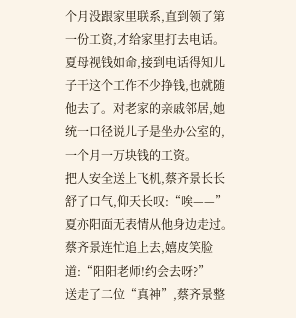个月没跟家里联系,直到领了第一份工资,才给家里打去电话。
夏母视钱如命,接到电话得知儿子干这个工作不少挣钱,也就随他去了。对老家的亲戚邻居,她统一口径说儿子是坐办公室的,一个月一万块钱的工资。
把人安全送上飞机,蔡齐景长长舒了口气,仰天长叹:“唉——”
夏亦阳面无表情从他身边走过。
蔡齐景连忙追上去,嬉皮笑脸道:“阳阳老师!约会去呀?”
送走了二位“真神”,蔡齐景整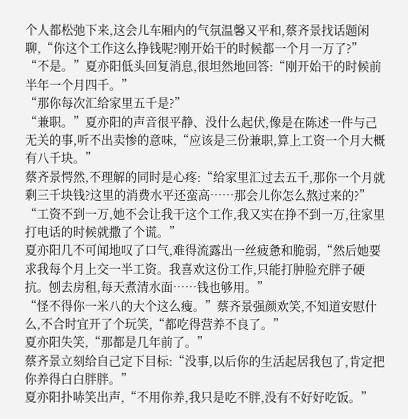个人都松弛下来,这会儿车厢内的气氛温馨又平和,蔡齐景找话题闲聊,“你这个工作这么挣钱呢?刚开始干的时候都一个月一万了?”
“不是。”夏亦阳低头回复消息,很坦然地回答:“刚开始干的时候前半年一个月四千。”
“那你每次汇给家里五千是?”
“兼职。”夏亦阳的声音很平静、没什么起伏,像是在陈述一件与己无关的事,听不出卖惨的意味,“应该是三份兼职,算上工资一个月大概有八千块。”
蔡齐景愕然,不理解的同时是心疼:“给家里汇过去五千,那你一个月就剩三千块钱?这里的消费水平还蛮高……那会儿你怎么熬过来的?”
“工资不到一万,她不会让我干这个工作,我又实在挣不到一万,往家里打电话的时候就撒了个谎。”
夏亦阳几不可闻地叹了口气,难得流露出一丝疲惫和脆弱,“然后她要求我每个月上交一半工资。我喜欢这份工作,只能打肿脸充胖子硬抗。刨去房租,每天煮清水面……钱也够用。”
“怪不得你一米八的大个这么瘦。”蔡齐景强颜欢笑,不知道安慰什么,不合时宜开了个玩笑,“都吃得营养不良了。”
夏亦阳失笑,“那都是几年前了。”
蔡齐景立刻给自己定下目标:“没事,以后你的生活起居我包了,肯定把你养得白白胖胖。”
夏亦阳扑哧笑出声,“不用你养,我只是吃不胖,没有不好好吃饭。”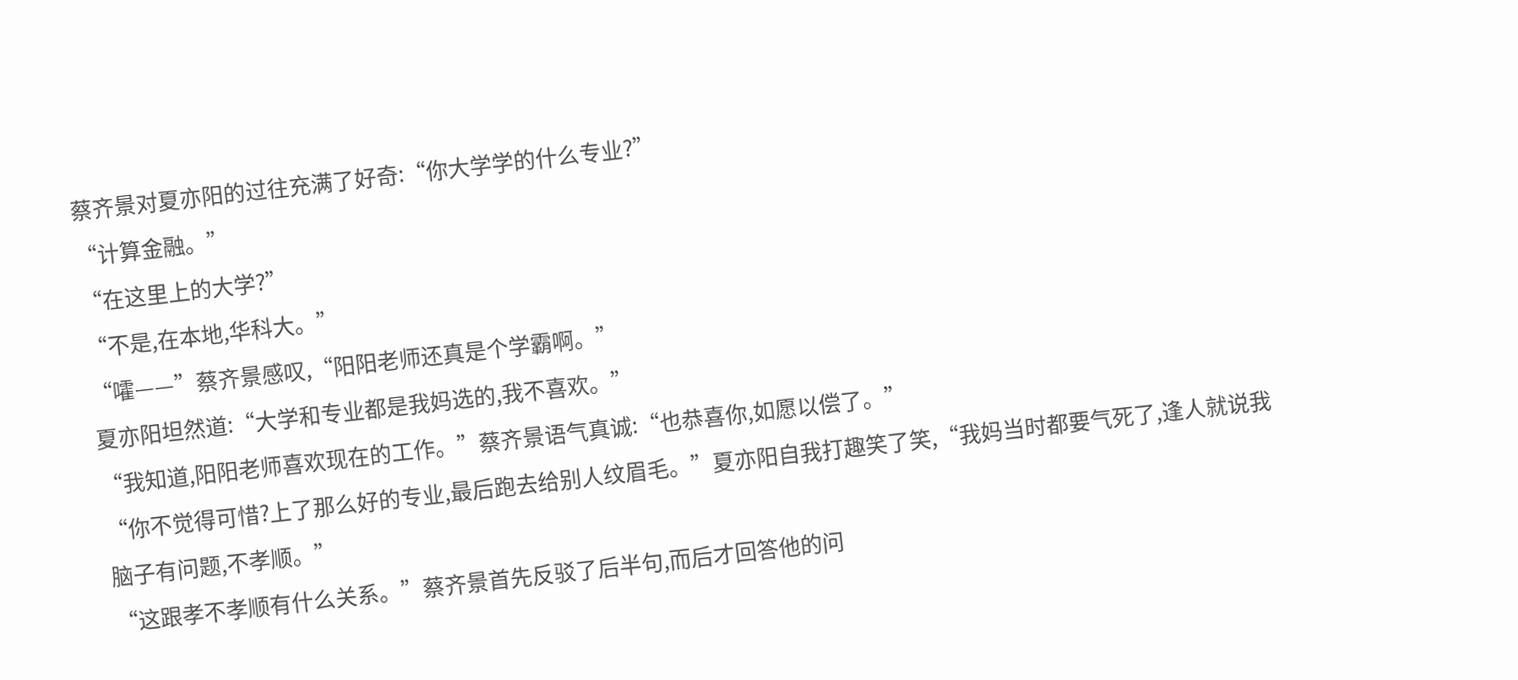蔡齐景对夏亦阳的过往充满了好奇:“你大学学的什么专业?”
“计算金融。”
“在这里上的大学?”
“不是,在本地,华科大。”
“嚯——”蔡齐景感叹,“阳阳老师还真是个学霸啊。”
夏亦阳坦然道:“大学和专业都是我妈选的,我不喜欢。”
“我知道,阳阳老师喜欢现在的工作。”蔡齐景语气真诚:“也恭喜你,如愿以偿了。”
“你不觉得可惜?上了那么好的专业,最后跑去给别人纹眉毛。”夏亦阳自我打趣笑了笑,“我妈当时都要气死了,逢人就说我脑子有问题,不孝顺。”
“这跟孝不孝顺有什么关系。”蔡齐景首先反驳了后半句,而后才回答他的问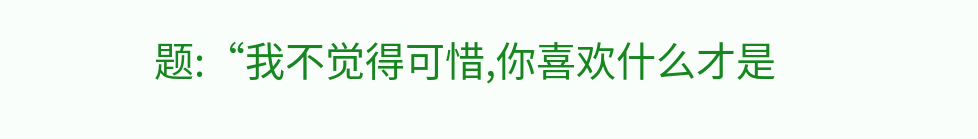题:“我不觉得可惜,你喜欢什么才是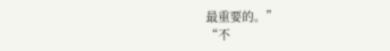最重要的。”
“不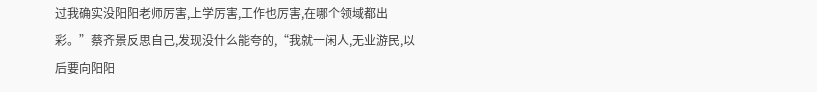过我确实没阳阳老师厉害,上学厉害,工作也厉害,在哪个领域都出彩。”蔡齐景反思自己,发现没什么能夸的,“我就一闲人,无业游民,以后要向阳阳